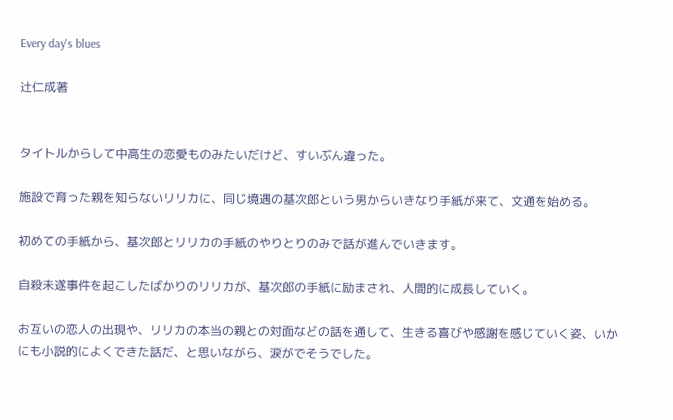Every day's blues

辻仁成著


タイトルからして中高生の恋愛ものみたいだけど、すいぶん違った。

施設で育った親を知らないリリカに、同じ境遇の基次郎という男からいきなり手紙が来て、文通を始める。

初めての手紙から、基次郎とリリカの手紙のやりとりのみで話が進んでいきます。

自殺未遂事件を起こしたばかりのリリカが、基次郎の手紙に励まされ、人間的に成長していく。

お互いの恋人の出現や、リリカの本当の親との対面などの話を通して、生きる喜びや感謝を感じていく姿、いかにも小説的によくできた話だ、と思いながら、涙がでそうでした。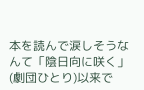本を読んで涙しそうなんて「陰日向に咲く」(劇団ひとり)以来で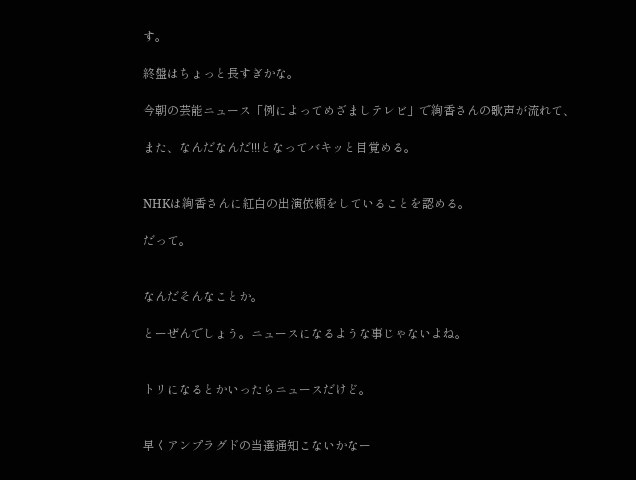す。

終盤はちょっと長すぎかな。

今朝の芸能ニュース「例によってめざましテレビ」で絢香さんの歌声が流れて、

また、なんだなんだ!!!となってバキッと目覚める。


NHKは絢香さんに紅白の出演依頼をしていることを認める。

だって。


なんだそんなことか。

とーぜんでしょう。ニュースになるような事じゃないよね。


トリになるとかいったらニュースだけど。


早くアンプラグドの当選通知こないかなー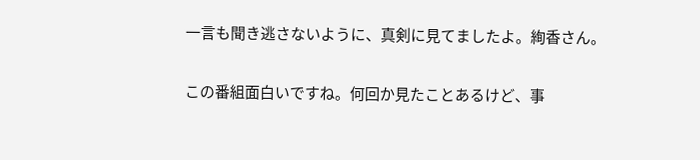一言も聞き逃さないように、真剣に見てましたよ。絢香さん。

この番組面白いですね。何回か見たことあるけど、事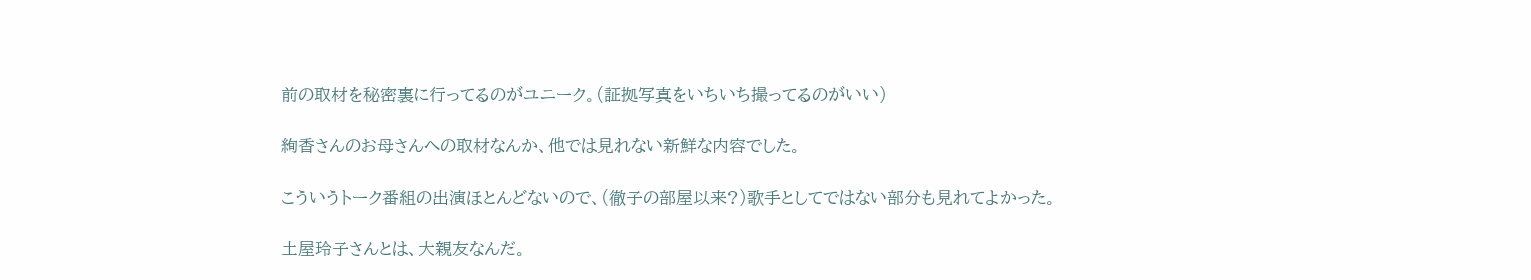前の取材を秘密裏に行ってるのがユニーク。(証拠写真をいちいち撮ってるのがいい)

絢香さんのお母さんへの取材なんか、他では見れない新鮮な内容でした。

こういうトーク番組の出演ほとんどないので、(徹子の部屋以来?)歌手としてではない部分も見れてよかった。

土屋玲子さんとは、大親友なんだ。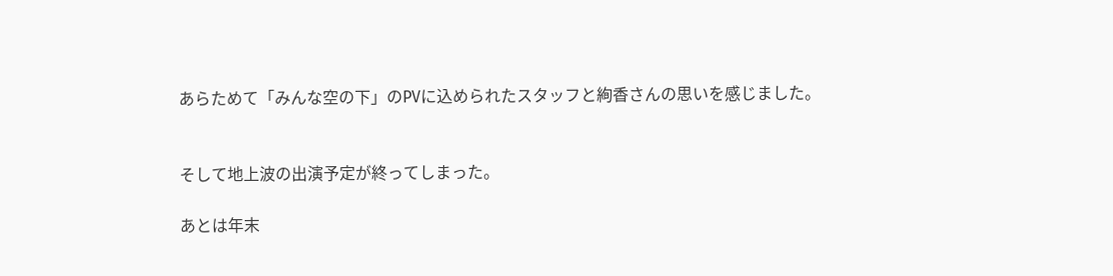あらためて「みんな空の下」のPVに込められたスタッフと絢香さんの思いを感じました。


そして地上波の出演予定が終ってしまった。

あとは年末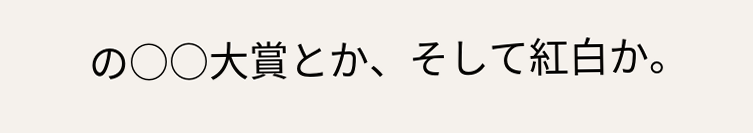の○○大賞とか、そして紅白か。